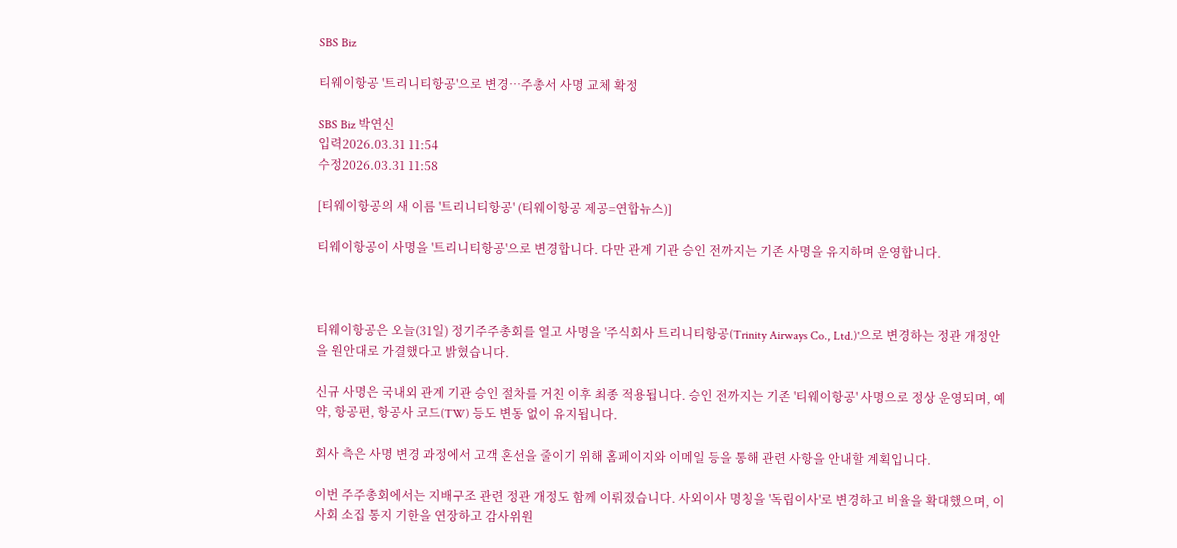SBS Biz

티웨이항공 '트리니티항공'으로 변경…주총서 사명 교체 확정

SBS Biz 박연신
입력2026.03.31 11:54
수정2026.03.31 11:58

[티웨이항공의 새 이름 '트리니티항공' (티웨이항공 제공=연합뉴스)]

티웨이항공이 사명을 '트리니티항공'으로 변경합니다. 다만 관계 기관 승인 전까지는 기존 사명을 유지하며 운영합니다.



티웨이항공은 오늘(31일) 정기주주총회를 열고 사명을 '주식회사 트리니티항공(Trinity Airways Co., Ltd.)'으로 변경하는 정관 개정안을 원안대로 가결했다고 밝혔습니다.

신규 사명은 국내외 관계 기관 승인 절차를 거친 이후 최종 적용됩니다. 승인 전까지는 기존 '티웨이항공' 사명으로 정상 운영되며, 예약, 항공편, 항공사 코드(TW) 등도 변동 없이 유지됩니다.

회사 측은 사명 변경 과정에서 고객 혼선을 줄이기 위해 홈페이지와 이메일 등을 통해 관련 사항을 안내할 계획입니다.

이번 주주총회에서는 지배구조 관련 정관 개정도 함께 이뤄졌습니다. 사외이사 명칭을 '독립이사'로 변경하고 비율을 확대했으며, 이사회 소집 통지 기한을 연장하고 감사위원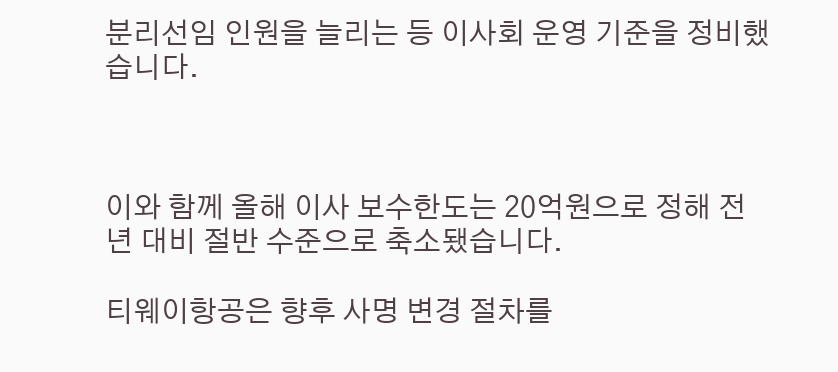분리선임 인원을 늘리는 등 이사회 운영 기준을 정비했습니다.



이와 함께 올해 이사 보수한도는 20억원으로 정해 전년 대비 절반 수준으로 축소됐습니다.

티웨이항공은 향후 사명 변경 절차를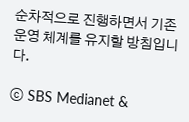순차적으로 진행하면서 기존 운영 체계를 유지할 방침입니다.

ⓒ SBS Medianet &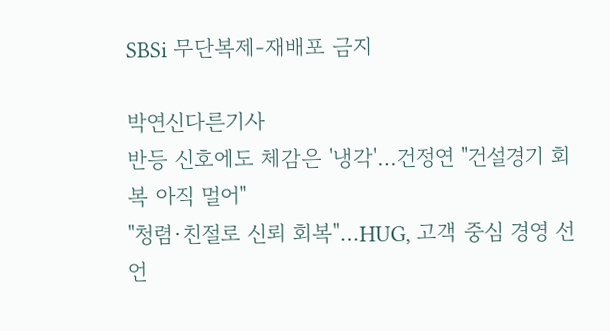SBSi 무단복제-재배포 금지

박연신다른기사
반등 신호에도 체감은 '냉각'…건정연 "건설경기 회복 아직 멀어"
"청렴·친절로 신뢰 회복"…HUG, 고객 중심 경영 선언